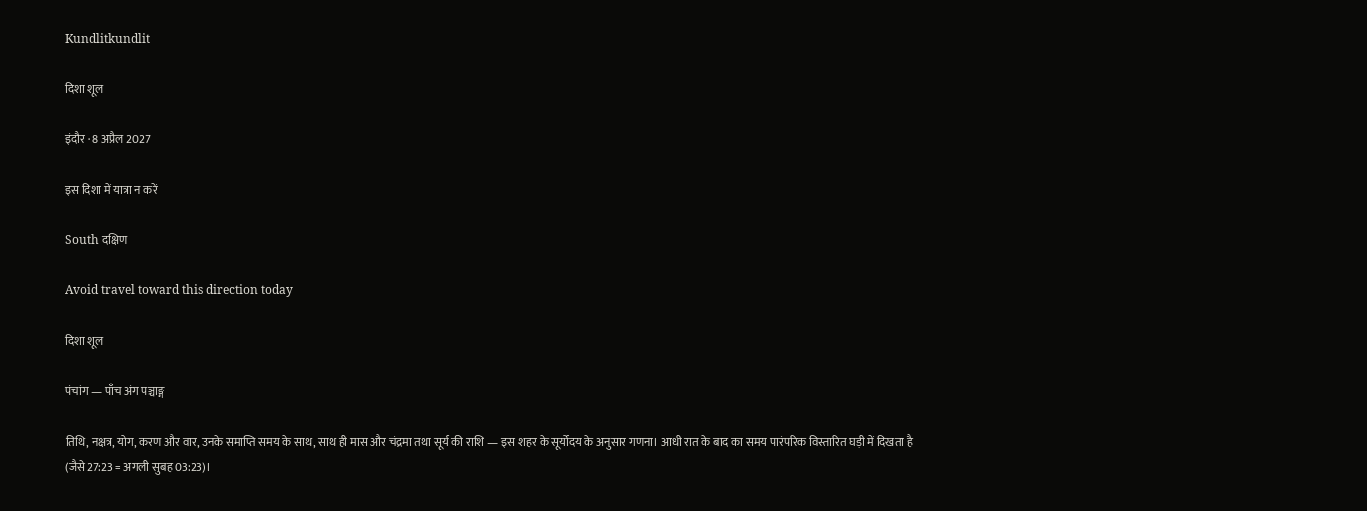Kundlitkundlit

दिशा शूल

इंदौर · 8 अप्रैल 2027

इस दिशा में यात्रा न करें

South दक्षिण

Avoid travel toward this direction today

दिशा शूल

पंचांग — पाँच अंग पञ्चाङ्ग

तिथि, नक्षत्र, योग, करण और वार, उनके समाप्ति समय के साथ, साथ ही मास और चंद्रमा तथा सूर्य की राशि — इस शहर के सूर्योदय के अनुसार गणना। आधी रात के बाद का समय पारंपरिक विस्तारित घड़ी में दिखता है (जैसे 27:23 = अगली सुबह 03:23)।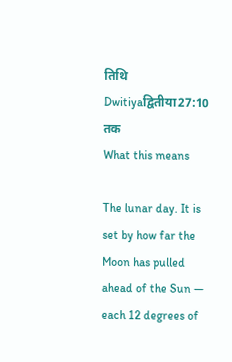तिथि
Dwitiyaद्वितीया27:10 तक
What this means

The lunar day. It is set by how far the Moon has pulled ahead of the Sun — each 12 degrees of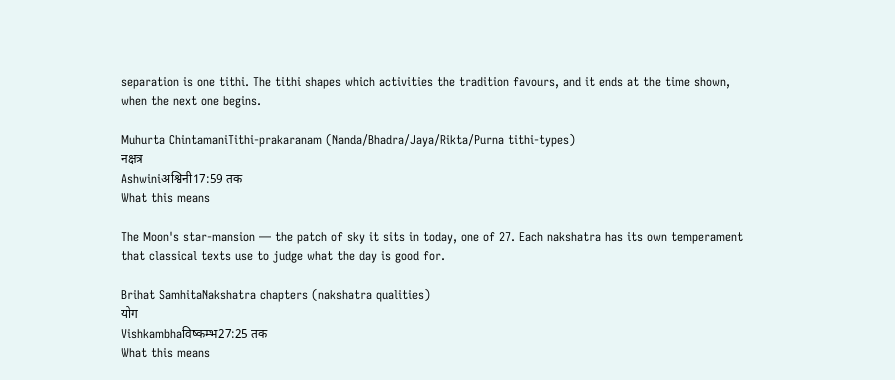separation is one tithi. The tithi shapes which activities the tradition favours, and it ends at the time shown, when the next one begins.

Muhurta ChintamaniTithi-prakaranam (Nanda/Bhadra/Jaya/Rikta/Purna tithi-types)
नक्षत्र
Ashwiniअश्विनी17:59 तक
What this means

The Moon's star-mansion — the patch of sky it sits in today, one of 27. Each nakshatra has its own temperament that classical texts use to judge what the day is good for.

Brihat SamhitaNakshatra chapters (nakshatra qualities)
योग
Vishkambhaविष्कम्भ27:25 तक
What this means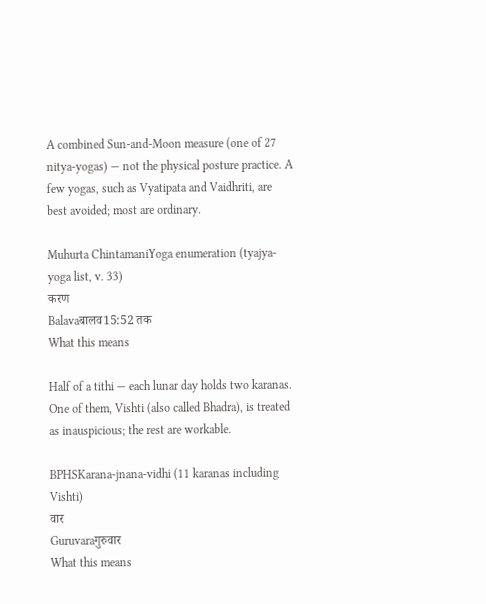A combined Sun-and-Moon measure (one of 27 nitya-yogas) — not the physical posture practice. A few yogas, such as Vyatipata and Vaidhriti, are best avoided; most are ordinary.

Muhurta ChintamaniYoga enumeration (tyajya-yoga list, v. 33)
करण
Balavaबालव15:52 तक
What this means

Half of a tithi — each lunar day holds two karanas. One of them, Vishti (also called Bhadra), is treated as inauspicious; the rest are workable.

BPHSKarana-jnana-vidhi (11 karanas including Vishti)
वार
Guruvaraगुरुवार
What this means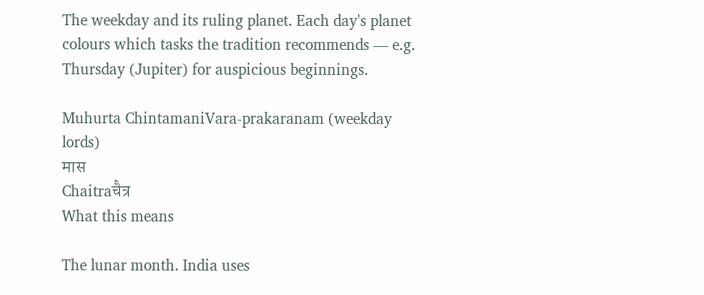The weekday and its ruling planet. Each day's planet colours which tasks the tradition recommends — e.g. Thursday (Jupiter) for auspicious beginnings.

Muhurta ChintamaniVara-prakaranam (weekday lords)
मास
Chaitraचैत्र
What this means

The lunar month. India uses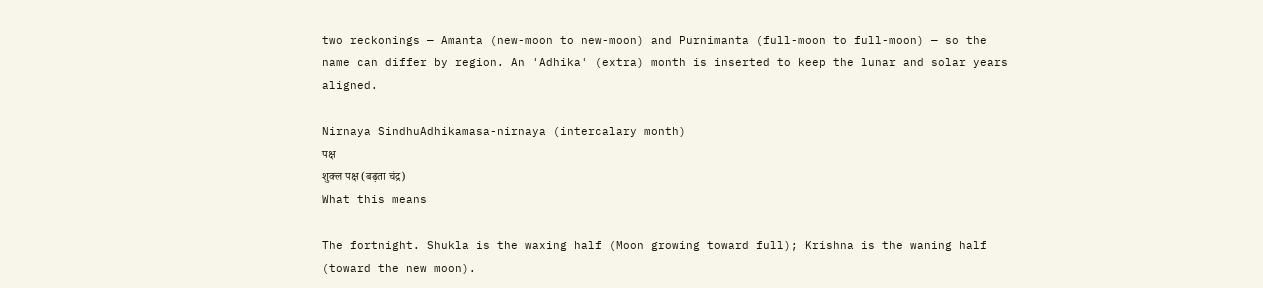two reckonings — Amanta (new-moon to new-moon) and Purnimanta (full-moon to full-moon) — so the name can differ by region. An 'Adhika' (extra) month is inserted to keep the lunar and solar years aligned.

Nirnaya SindhuAdhikamasa-nirnaya (intercalary month)
पक्ष
शुक्ल पक्ष (बढ़ता चंद्र)
What this means

The fortnight. Shukla is the waxing half (Moon growing toward full); Krishna is the waning half (toward the new moon).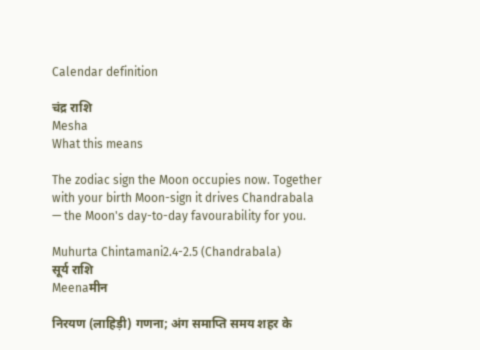Calendar definition

चंद्र राशि
Mesha
What this means

The zodiac sign the Moon occupies now. Together with your birth Moon-sign it drives Chandrabala — the Moon's day-to-day favourability for you.

Muhurta Chintamani2.4-2.5 (Chandrabala)
सूर्य राशि
Meenaमीन

निरयण (लाहिड़ी) गणना; अंग समाप्ति समय शहर के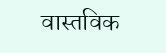वास्तविक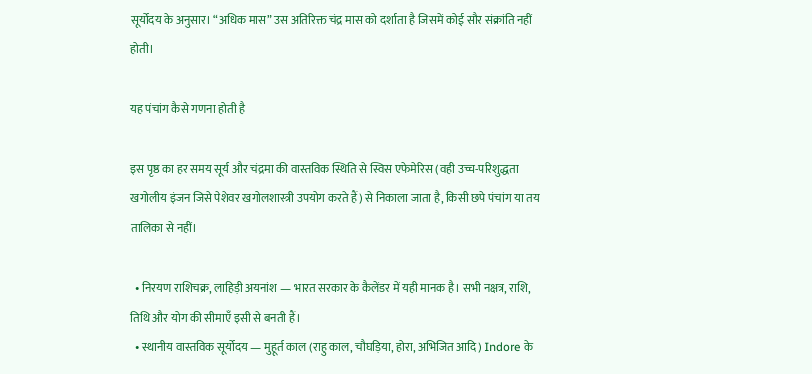सूर्योदय के अनुसार। “अधिक मास” उस अतिरिक्त चंद्र मास को दर्शाता है जिसमें कोई सौर संक्रांति नहीं होती।

यह पंचांग कैसे गणना होती है

इस पृष्ठ का हर समय सूर्य और चंद्रमा की वास्तविक स्थिति से स्विस एफेमेरिस (वही उच्च-परिशुद्धता खगोलीय इंजन जिसे पेशेवर खगोलशास्त्री उपयोग करते हैं) से निकाला जाता है, किसी छपे पंचांग या तय तालिका से नहीं।

  • निरयण राशिचक्र, लाहिड़ी अयनांश — भारत सरकार के कैलेंडर में यही मानक है। सभी नक्षत्र, राशि, तिथि और योग की सीमाएँ इसी से बनती हैं।
  • स्थानीय वास्तविक सूर्योदय — मुहूर्त काल (राहु काल, चौघड़िया, होरा, अभिजित आदि) Indore के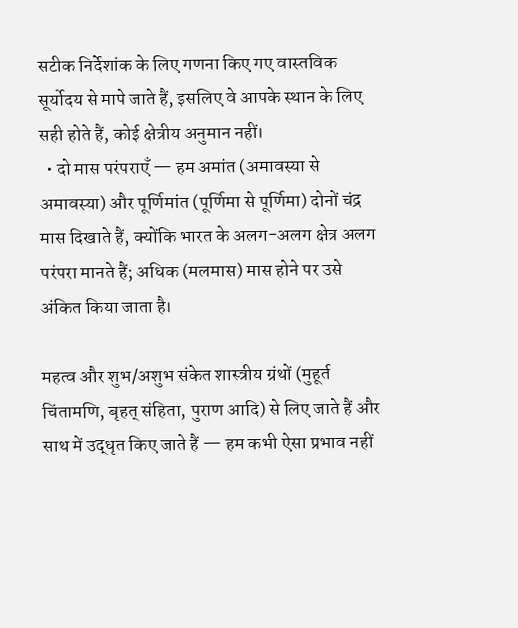सटीक निर्देशांक के लिए गणना किए गए वास्तविक सूर्योदय से मापे जाते हैं, इसलिए वे आपके स्थान के लिए सही होते हैं, कोई क्षेत्रीय अनुमान नहीं।
  • दो मास परंपराएँ — हम अमांत (अमावस्या से अमावस्या) और पूर्णिमांत (पूर्णिमा से पूर्णिमा) दोनों चंद्र मास दिखाते हैं, क्योंकि भारत के अलग-अलग क्षेत्र अलग परंपरा मानते हैं; अधिक (मलमास) मास होने पर उसे अंकित किया जाता है।

महत्व और शुभ/अशुभ संकेत शास्त्रीय ग्रंथों (मुहूर्त चिंतामणि, बृहत् संहिता, पुराण आदि) से लिए जाते हैं और साथ में उद्धृत किए जाते हैं — हम कभी ऐसा प्रभाव नहीं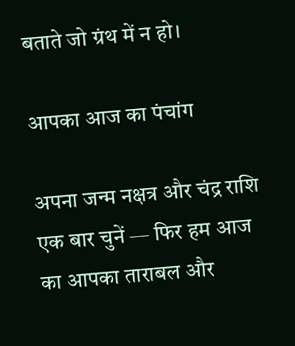बताते जो ग्रंथ में न हो।

आपका आज का पंचांग

अपना जन्म नक्षत्र और चंद्र राशि एक बार चुनें — फिर हम आज का आपका ताराबल और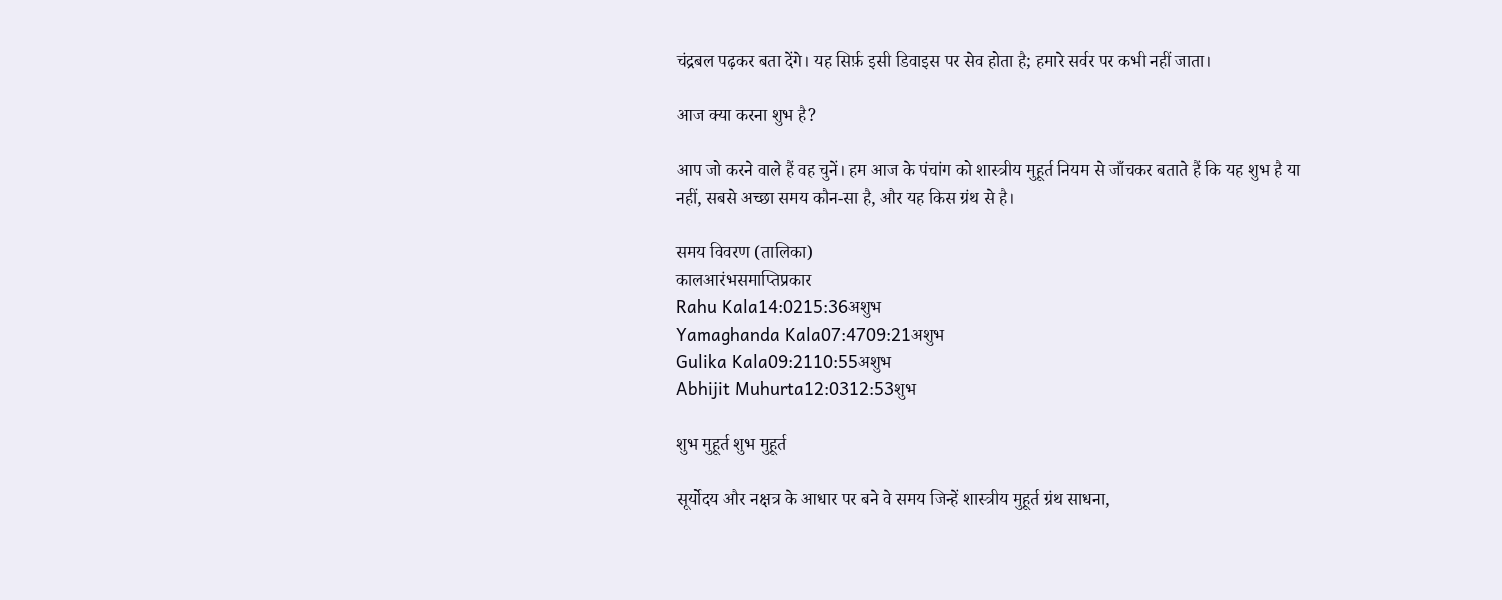चंद्रबल पढ़कर बता देंगे। यह सिर्फ़ इसी डिवाइस पर सेव होता है; हमारे सर्वर पर कभी नहीं जाता।

आज क्या करना शुभ है?

आप जो करने वाले हैं वह चुनें। हम आज के पंचांग को शास्त्रीय मुहूर्त नियम से जाँचकर बताते हैं कि यह शुभ है या नहीं, सबसे अच्छा समय कौन-सा है, और यह किस ग्रंथ से है।

समय विवरण (तालिका)
कालआरंभसमाप्तिप्रकार
Rahu Kala14:0215:36अशुभ
Yamaghanda Kala07:4709:21अशुभ
Gulika Kala09:2110:55अशुभ
Abhijit Muhurta12:0312:53शुभ

शुभ मुहूर्त शुभ मुहूर्त

सूर्योदय और नक्षत्र के आधार पर बने वे समय जिन्हें शास्त्रीय मुहूर्त ग्रंथ साधना,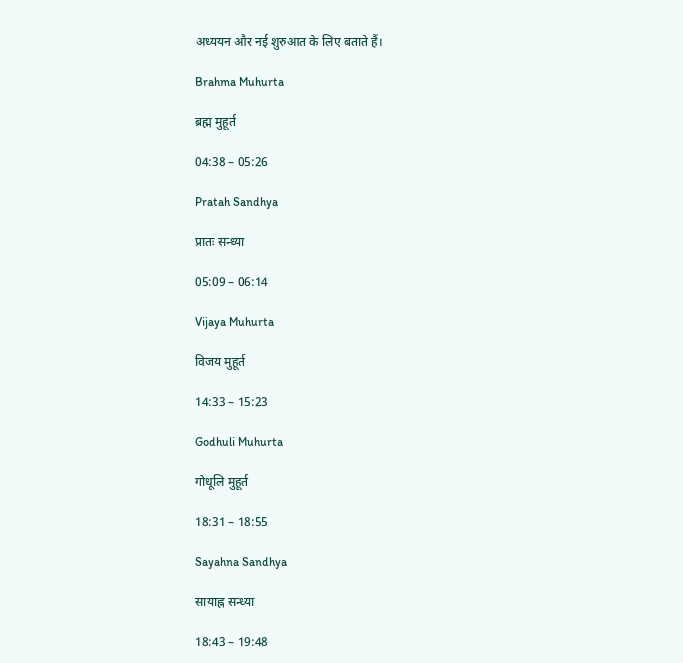अध्ययन और नई शुरुआत के लिए बताते हैं।

Brahma Muhurta

ब्रह्म मुहूर्त

04:38 – 05:26

Pratah Sandhya

प्रातः सन्ध्या

05:09 – 06:14

Vijaya Muhurta

विजय मुहूर्त

14:33 – 15:23

Godhuli Muhurta

गोधूलि मुहूर्त

18:31 – 18:55

Sayahna Sandhya

सायाह्न सन्ध्या

18:43 – 19:48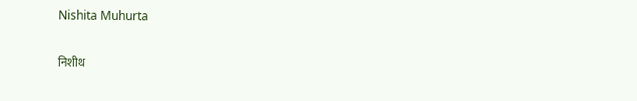Nishita Muhurta

निशीथ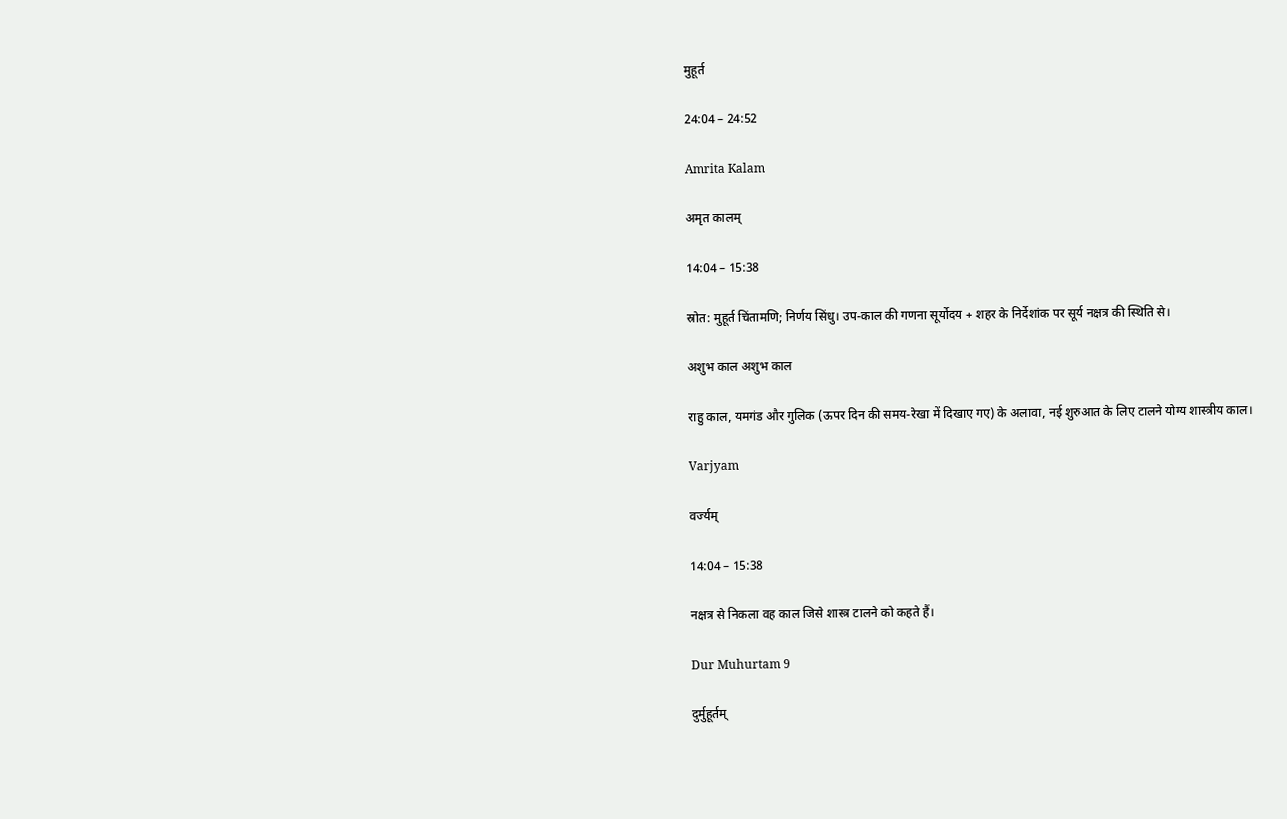मुहूर्त

24:04 – 24:52

Amrita Kalam

अमृत कालम्

14:04 – 15:38

स्रोत: मुहूर्त चिंतामणि; निर्णय सिंधु। उप-काल की गणना सूर्योदय + शहर के निर्देशांक पर सूर्य नक्षत्र की स्थिति से।

अशुभ काल अशुभ काल

राहु काल, यमगंड और गुलिक (ऊपर दिन की समय-रेखा में दिखाए गए) के अलावा, नई शुरुआत के लिए टालने योग्य शास्त्रीय काल।

Varjyam

वर्ज्यम्

14:04 – 15:38

नक्षत्र से निकला वह काल जिसे शास्त्र टालने को कहते हैं।

Dur Muhurtam 9

दुर्मुहूर्तम्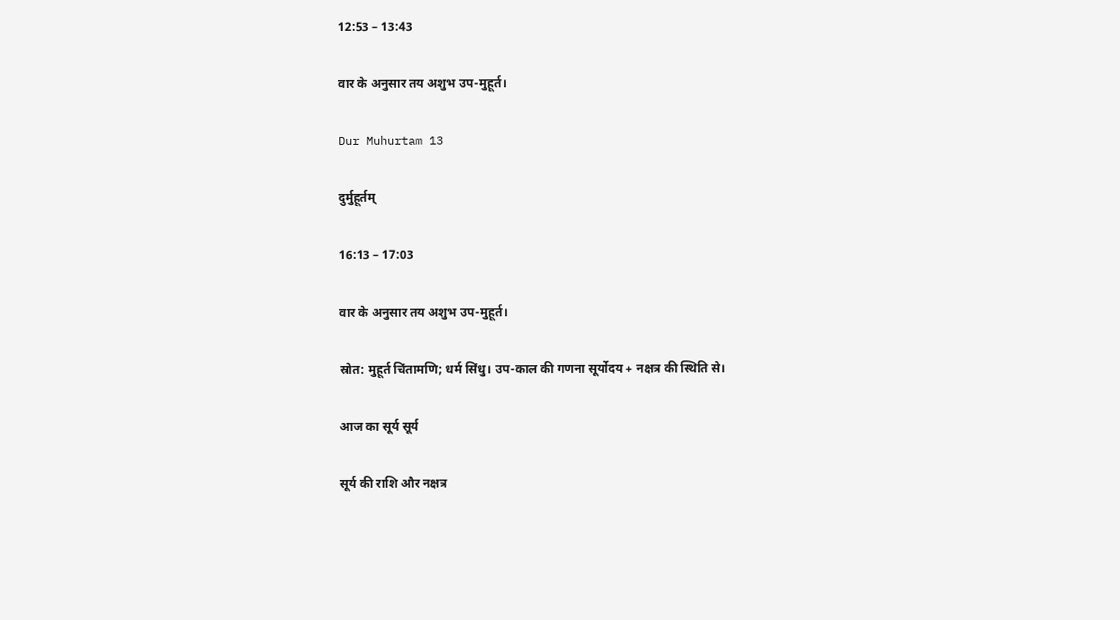12:53 – 13:43

वार के अनुसार तय अशुभ उप-मुहूर्त।

Dur Muhurtam 13

दुर्मुहूर्तम्

16:13 – 17:03

वार के अनुसार तय अशुभ उप-मुहूर्त।

स्रोत: मुहूर्त चिंतामणि; धर्म सिंधु। उप-काल की गणना सूर्योदय + नक्षत्र की स्थिति से।

आज का सूर्य सूर्य

सूर्य की राशि और नक्षत्र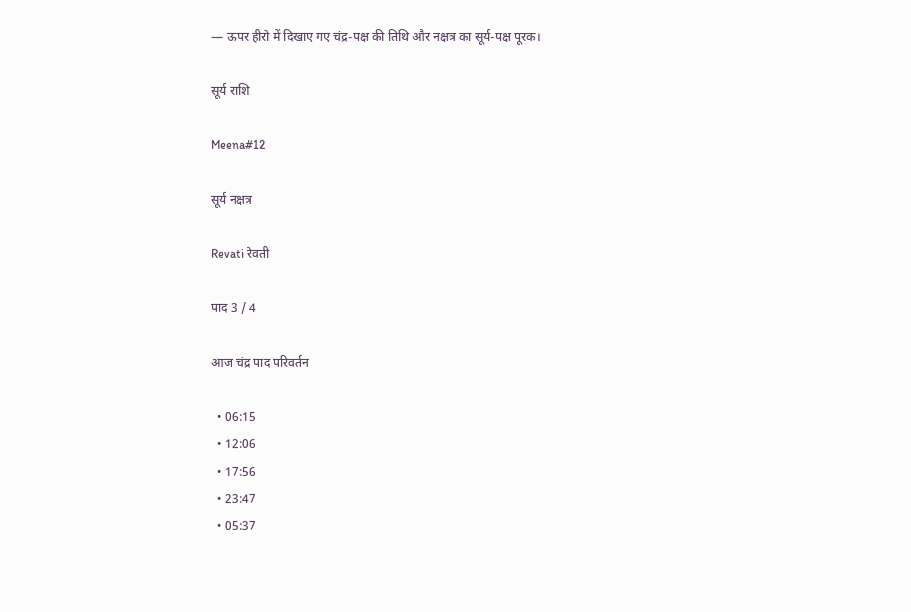— ऊपर हीरो में दिखाए गए चंद्र-पक्ष की तिथि और नक्षत्र का सूर्य-पक्ष पूरक।

सूर्य राशि

Meena#12

सूर्य नक्षत्र

Revati रेवती

पाद 3 / 4

आज चंद्र पाद परिवर्तन

  • 06:15
  • 12:06
  • 17:56
  • 23:47
  • 05:37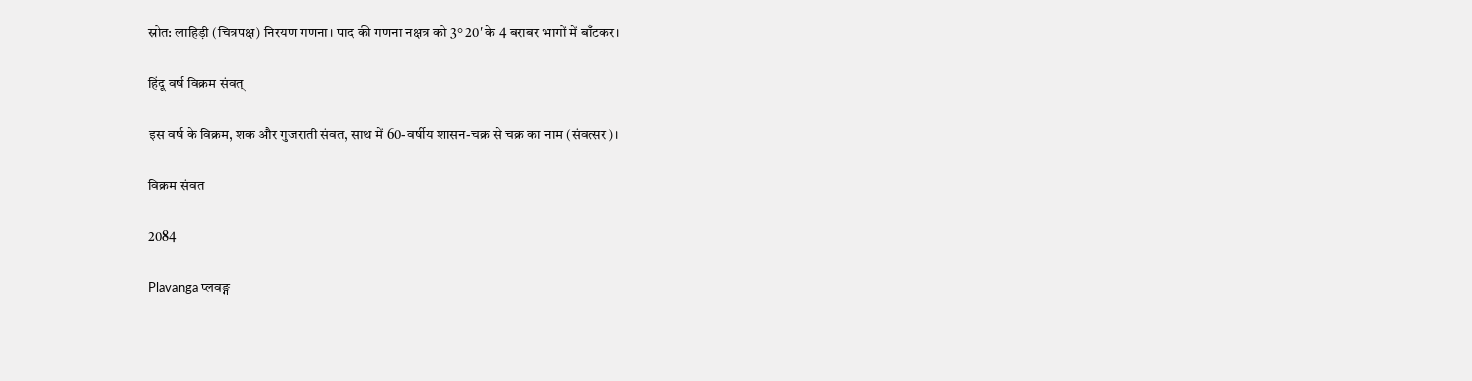स्रोत: लाहिड़ी (चित्रपक्ष) निरयण गणना। पाद की गणना नक्षत्र को 3° 20′ के 4 बराबर भागों में बाँटकर।

हिंदू वर्ष विक्रम संवत्

इस वर्ष के विक्रम, शक और गुजराती संवत, साथ में 60-वर्षीय शासन-चक्र से चक्र का नाम (संवत्सर)।

विक्रम संवत

2084

Plavanga प्लवङ्ग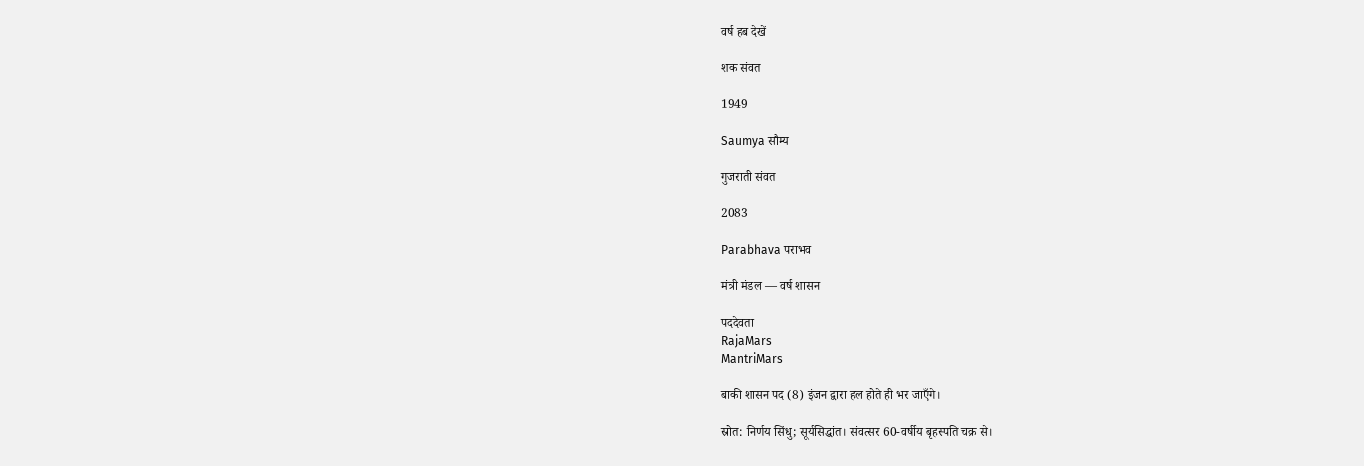वर्ष हब देखें

शक संवत

1949

Saumya सौम्य

गुजराती संवत

2083

Parabhava पराभव

मंत्री मंडल — वर्ष शासन

पददेवता
RajaMars
MantriMars

बाकी शासन पद (8) इंजन द्वारा हल होते ही भर जाएँगे।

स्रोत: निर्णय सिंधु; सूर्यसिद्धांत। संवत्सर 60-वर्षीय बृहस्पति चक्र से।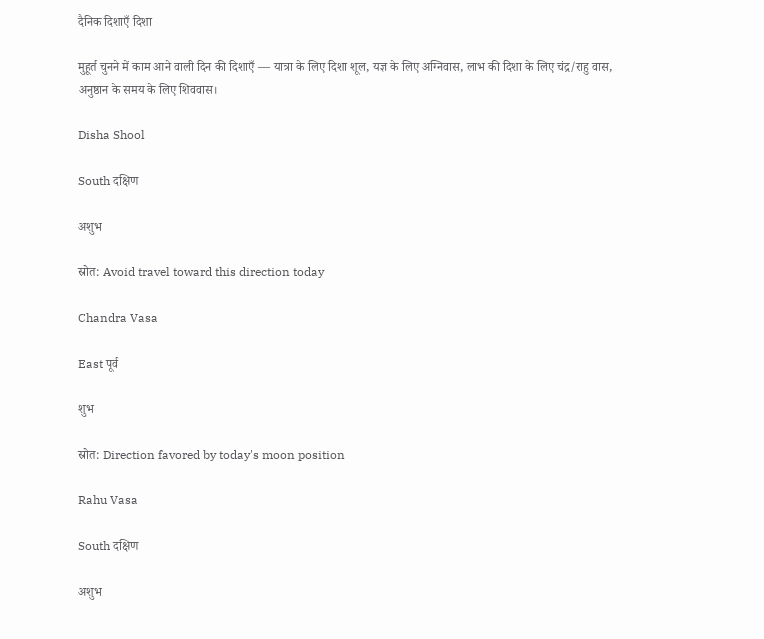दैनिक दिशाएँ दिशा

मुहूर्त चुनने में काम आने वाली दिन की दिशाएँ — यात्रा के लिए दिशा शूल, यज्ञ के लिए अग्निवास, लाभ की दिशा के लिए चंद्र/राहु वास, अनुष्ठान के समय के लिए शिववास।

Disha Shool

South दक्षिण

अशुभ

स्रोत: Avoid travel toward this direction today

Chandra Vasa

East पूर्व

शुभ

स्रोत: Direction favored by today's moon position

Rahu Vasa

South दक्षिण

अशुभ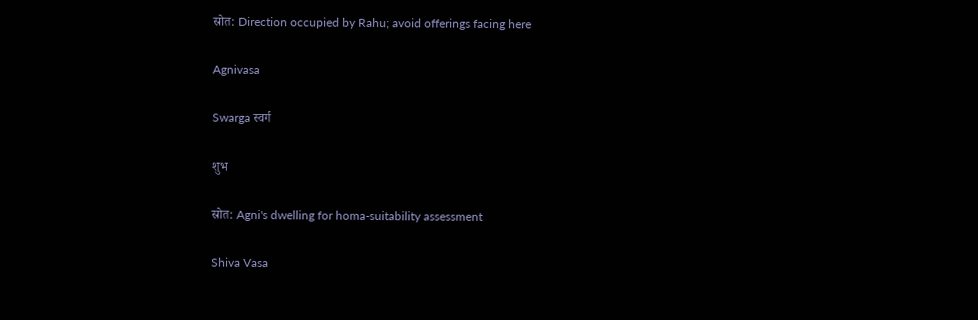स्रोत: Direction occupied by Rahu; avoid offerings facing here

Agnivasa

Swarga स्वर्ग

शुभ

स्रोत: Agni's dwelling for homa-suitability assessment

Shiva Vasa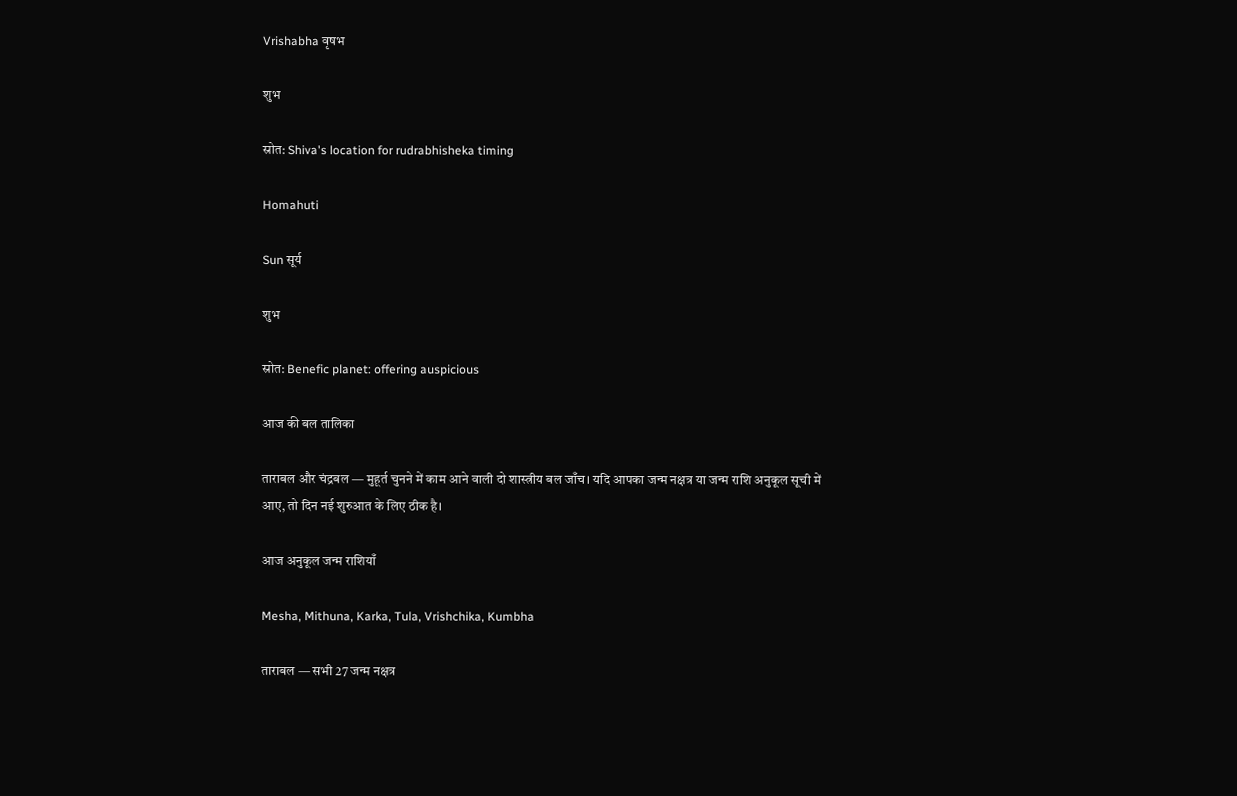Vrishabha वृषभ

शुभ

स्रोत: Shiva's location for rudrabhisheka timing

Homahuti

Sun सूर्य

शुभ

स्रोत: Benefic planet: offering auspicious

आज की बल तालिका

ताराबल और चंद्रबल — मुहूर्त चुनने में काम आने वाली दो शास्त्रीय बल जाँच। यदि आपका जन्म नक्षत्र या जन्म राशि अनुकूल सूची में आए, तो दिन नई शुरुआत के लिए ठीक है।

आज अनुकूल जन्म राशियाँ

Mesha, Mithuna, Karka, Tula, Vrishchika, Kumbha

ताराबल — सभी 27 जन्म नक्षत्र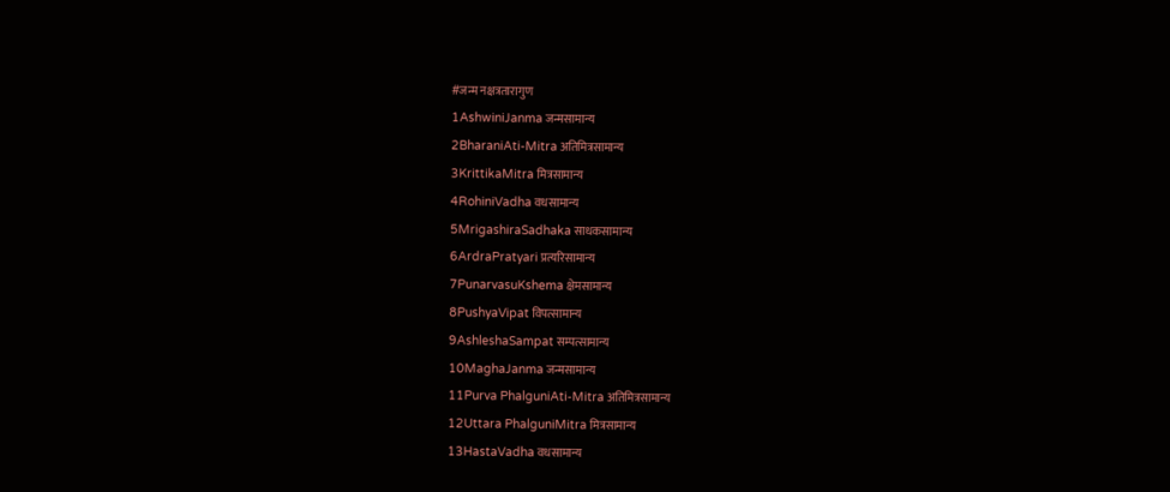#जन्म नक्षत्रतारागुण
1AshwiniJanma जन्मसामान्य
2BharaniAti-Mitra अतिमित्रसामान्य
3KrittikaMitra मित्रसामान्य
4RohiniVadha वधसामान्य
5MrigashiraSadhaka साधकसामान्य
6ArdraPratyari प्रत्यरिसामान्य
7PunarvasuKshema क्षेमसामान्य
8PushyaVipat विपत्सामान्य
9AshleshaSampat सम्पत्सामान्य
10MaghaJanma जन्मसामान्य
11Purva PhalguniAti-Mitra अतिमित्रसामान्य
12Uttara PhalguniMitra मित्रसामान्य
13HastaVadha वधसामान्य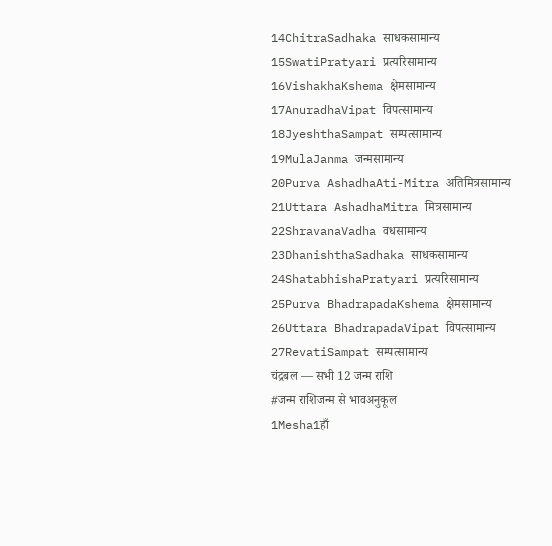14ChitraSadhaka साधकसामान्य
15SwatiPratyari प्रत्यरिसामान्य
16VishakhaKshema क्षेमसामान्य
17AnuradhaVipat विपत्सामान्य
18JyeshthaSampat सम्पत्सामान्य
19MulaJanma जन्मसामान्य
20Purva AshadhaAti-Mitra अतिमित्रसामान्य
21Uttara AshadhaMitra मित्रसामान्य
22ShravanaVadha वधसामान्य
23DhanishthaSadhaka साधकसामान्य
24ShatabhishaPratyari प्रत्यरिसामान्य
25Purva BhadrapadaKshema क्षेमसामान्य
26Uttara BhadrapadaVipat विपत्सामान्य
27RevatiSampat सम्पत्सामान्य
चंद्रबल — सभी 12 जन्म राशि
#जन्म राशिजन्म से भावअनुकूल
1Mesha1हाँ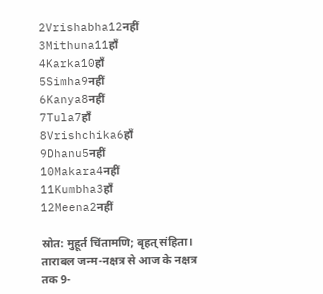2Vrishabha12नहीं
3Mithuna11हाँ
4Karka10हाँ
5Simha9नहीं
6Kanya8नहीं
7Tula7हाँ
8Vrishchika6हाँ
9Dhanu5नहीं
10Makara4नहीं
11Kumbha3हाँ
12Meena2नहीं

स्रोत: मुहूर्त चिंतामणि; बृहत् संहिता। ताराबल जन्म-नक्षत्र से आज के नक्षत्र तक 9-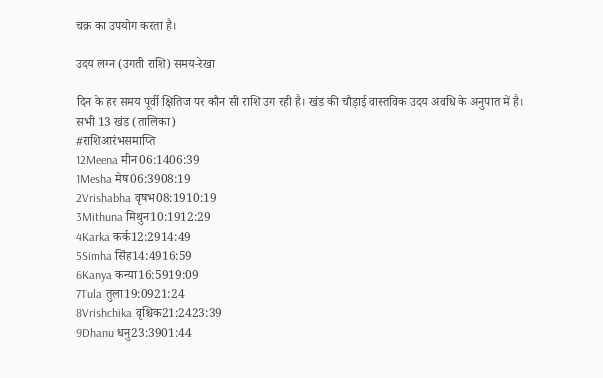चक्र का उपयोग करता है।

उदय लग्न (उगती राशि) समय-रेखा

दिन के हर समय पूर्वी क्षितिज पर कौन सी राशि उग रही है। खंड की चौड़ाई वास्तविक उदय अवधि के अनुपात में है।
सभी 13 खंड (तालिका)
#राशिआरंभसमाप्ति
12Meena मीन06:1406:39
1Mesha मेष06:3908:19
2Vrishabha वृषभ08:1910:19
3Mithuna मिथुन10:1912:29
4Karka कर्क12:2914:49
5Simha सिंह14:4916:59
6Kanya कन्या16:5919:09
7Tula तुला19:0921:24
8Vrishchika वृश्चिक21:2423:39
9Dhanu धनु23:3901:44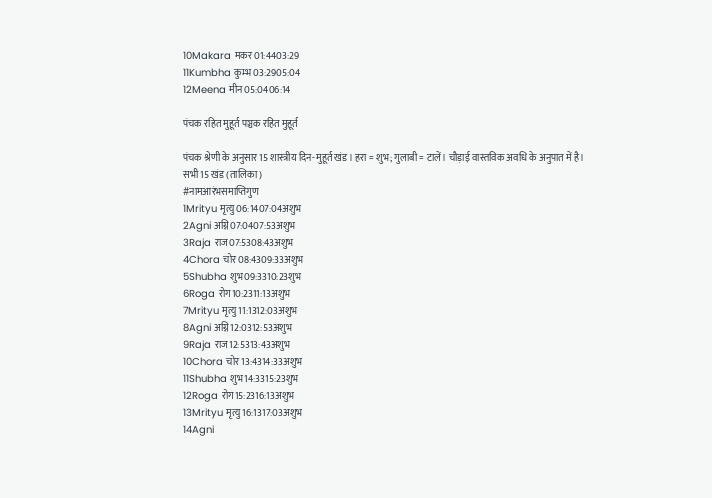10Makara मकर01:4403:29
11Kumbha कुम्भ03:2905:04
12Meena मीन05:0406:14

पंचक रहित मुहूर्त पञ्चक रहित मुहूर्त

पंचक श्रेणी के अनुसार 15 शास्त्रीय दिन-मुहूर्त खंड। हरा = शुभ; गुलाबी = टालें। चौड़ाई वास्तविक अवधि के अनुपात में है।
सभी 15 खंड (तालिका)
#नामआरंभसमाप्तिगुण
1Mrityu मृत्यु06:1407:04अशुभ
2Agni अग्नि07:0407:53अशुभ
3Raja राज07:5308:43अशुभ
4Chora चोर08:4309:33अशुभ
5Shubha शुभ09:3310:23शुभ
6Roga रोग10:2311:13अशुभ
7Mrityu मृत्यु11:1312:03अशुभ
8Agni अग्नि12:0312:53अशुभ
9Raja राज12:5313:43अशुभ
10Chora चोर13:4314:33अशुभ
11Shubha शुभ14:3315:23शुभ
12Roga रोग15:2316:13अशुभ
13Mrityu मृत्यु16:1317:03अशुभ
14Agni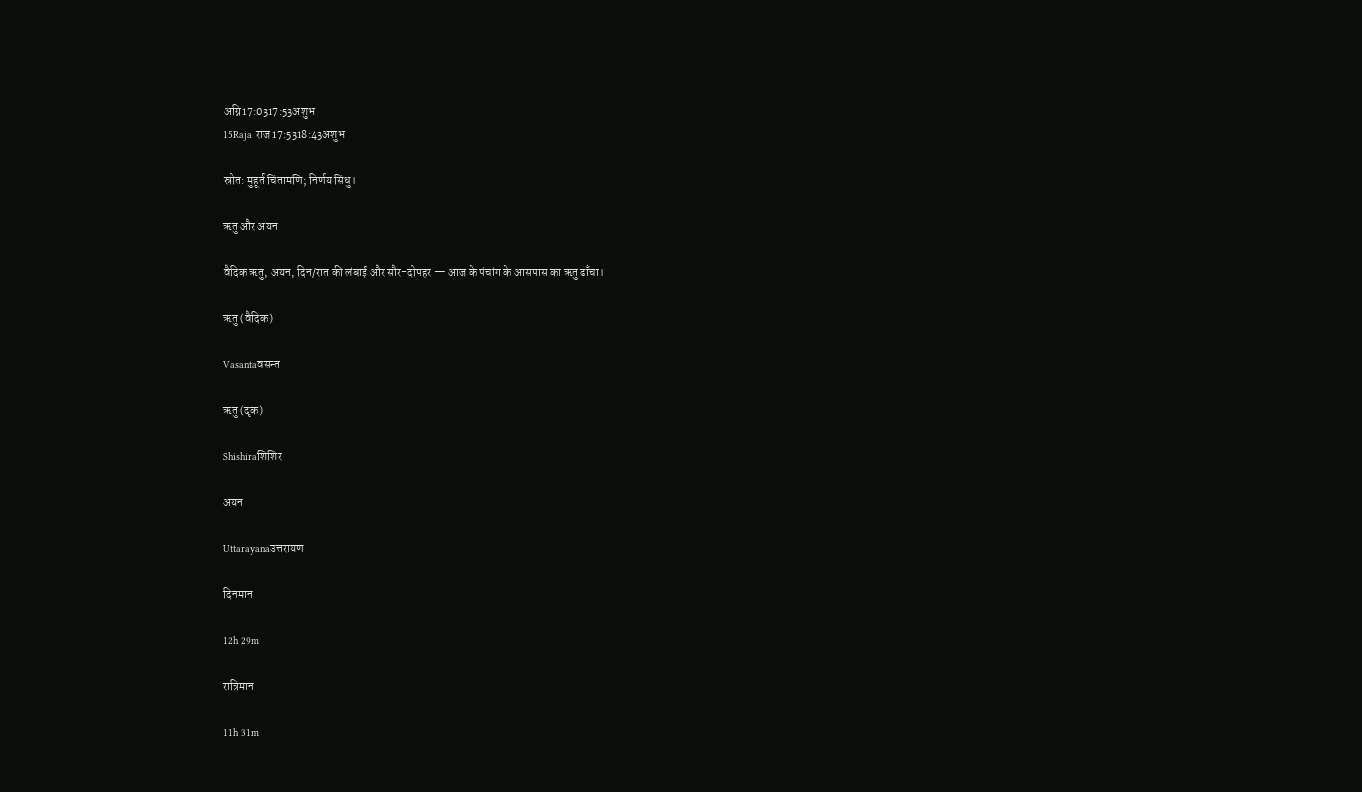अग्नि17:0317:53अशुभ
15Raja राज17:5318:43अशुभ

स्रोत: मुहूर्त चिंतामणि; निर्णय सिंधु।

ऋतु और अयन

वैदिक ऋतु, अयन, दिन/रात की लंबाई और सौर-दोपहर — आज के पंचांग के आसपास का ऋतु ढाँचा।

ऋतु (वैदिक)

Vasantaवसन्त

ऋतु (दृक)

Shishiraशिशिर

अयन

Uttarayanaउत्तरायण

दिनमान

12h 29m

रात्रिमान

11h 31m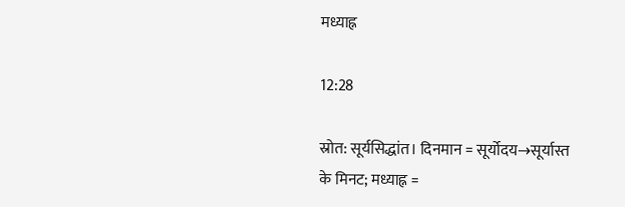मध्याह्न

12:28

स्रोत: सूर्यसिद्धांत। दिनमान = सूर्योदय→सूर्यास्त के मिनट; मध्याह्न =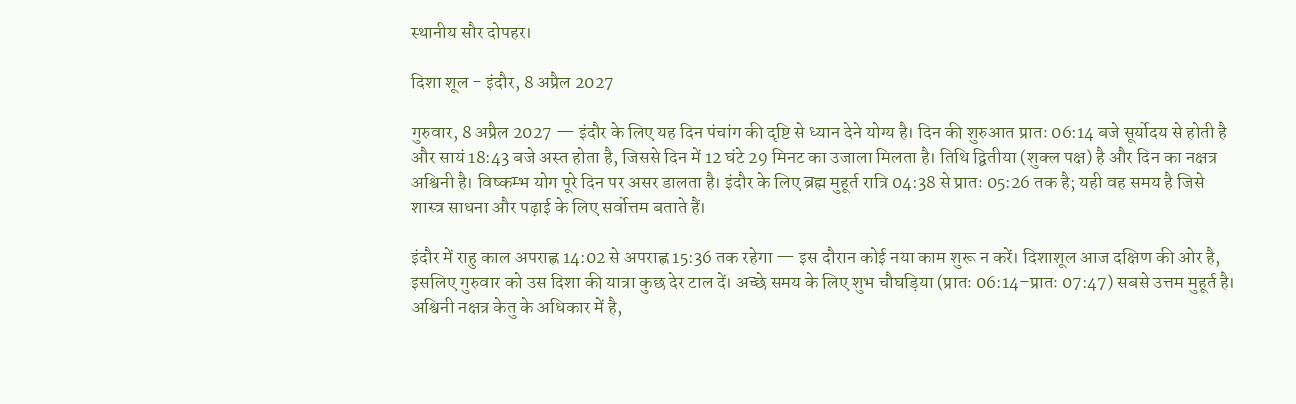स्थानीय सौर दोपहर।

दिशा शूल - इंदौर, 8 अप्रैल 2027

गुरुवार, 8 अप्रैल 2027 — इंदौर के लिए यह दिन पंचांग की दृष्टि से ध्यान देने योग्य है। दिन की शुरुआत प्रातः 06:14 बजे सूर्योदय से होती है और सायं 18:43 बजे अस्त होता है, जिससे दिन में 12 घंटे 29 मिनट का उजाला मिलता है। तिथि द्वितीया (शुक्ल पक्ष) है और दिन का नक्षत्र अश्विनी है। विष्कम्भ योग पूरे दिन पर असर डालता है। इंदौर के लिए ब्रह्म मुहूर्त रात्रि 04:38 से प्रातः 05:26 तक है; यही वह समय है जिसे शास्त्र साधना और पढ़ाई के लिए सर्वोत्तम बताते हैं।

इंदौर में राहु काल अपराह्ण 14:02 से अपराह्ण 15:36 तक रहेगा — इस दौरान कोई नया काम शुरू न करें। दिशाशूल आज दक्षिण की ओर है, इसलिए गुरुवार को उस दिशा की यात्रा कुछ देर टाल दें। अच्छे समय के लिए शुभ चौघड़िया (प्रातः 06:14–प्रातः 07:47) सबसे उत्तम मुहूर्त है। अश्विनी नक्षत्र केतु के अधिकार में है,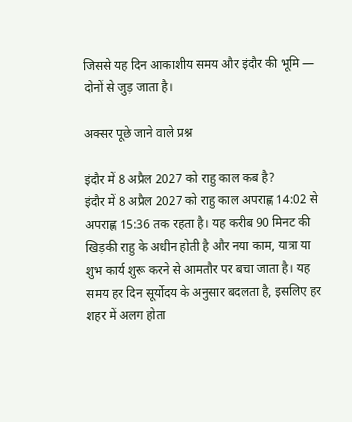जिससे यह दिन आकाशीय समय और इंदौर की भूमि — दोनों से जुड़ जाता है।

अक्सर पूछे जाने वाले प्रश्न

इंदौर में 8 अप्रैल 2027 को राहु काल कब है?
इंदौर में 8 अप्रैल 2027 को राहु काल अपराह्ण 14:02 से अपराह्ण 15:36 तक रहता है। यह करीब 90 मिनट की खिड़की राहु के अधीन होती है और नया काम, यात्रा या शुभ कार्य शुरू करने से आमतौर पर बचा जाता है। यह समय हर दिन सूर्योदय के अनुसार बदलता है, इसलिए हर शहर में अलग होता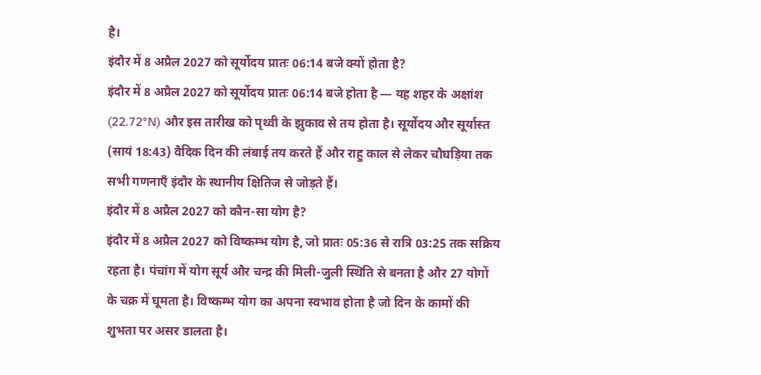है।
इंदौर में 8 अप्रैल 2027 को सूर्योदय प्रातः 06:14 बजे क्यों होता है?
इंदौर में 8 अप्रैल 2027 को सूर्योदय प्रातः 06:14 बजे होता है — यह शहर के अक्षांश (22.72°N) और इस तारीख को पृथ्वी के झुकाव से तय होता है। सूर्योदय और सूर्यास्त (सायं 18:43) वैदिक दिन की लंबाई तय करते हैं और राहु काल से लेकर चौघड़िया तक सभी गणनाएँ इंदौर के स्थानीय क्षितिज से जोड़ते हैं।
इंदौर में 8 अप्रैल 2027 को कौन-सा योग है?
इंदौर में 8 अप्रैल 2027 को विष्कम्भ योग है, जो प्रातः 05:36 से रात्रि 03:25 तक सक्रिय रहता है। पंचांग में योग सूर्य और चन्द्र की मिली-जुली स्थिति से बनता है और 27 योगों के चक्र में घूमता है। विष्कम्भ योग का अपना स्वभाव होता है जो दिन के कामों की शुभता पर असर डालता है।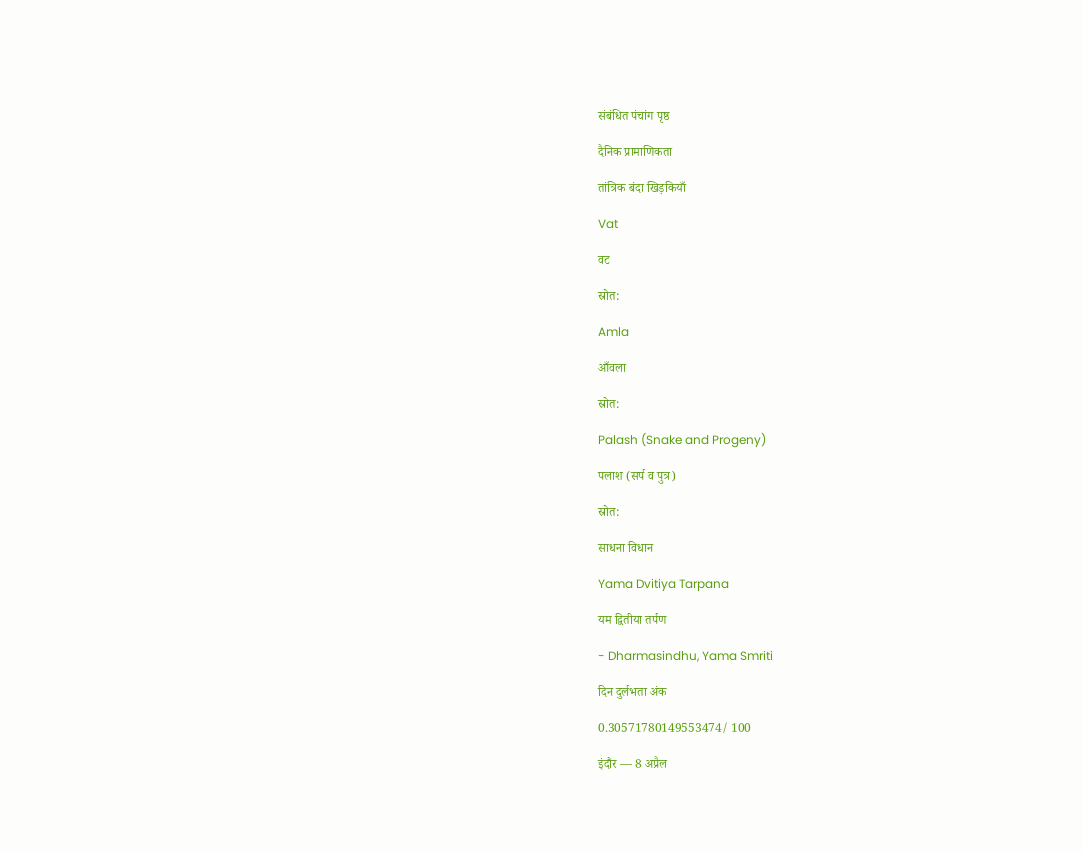संबंधित पंचांग पृष्ठ

दैनिक प्रामाणिकता

तांत्रिक बंदा खिड़कियाँ

Vat

वट

स्रोत:

Amla

आँवला

स्रोत:

Palash (Snake and Progeny)

पलाश (सर्प व पुत्र)

स्रोत:

साधना विधान

Yama Dvitiya Tarpana

यम द्वितीया तर्पण

- Dharmasindhu, Yama Smriti

दिन दुर्लभता अंक

0.30571780149553474/ 100

इंदौर — 8 अप्रैल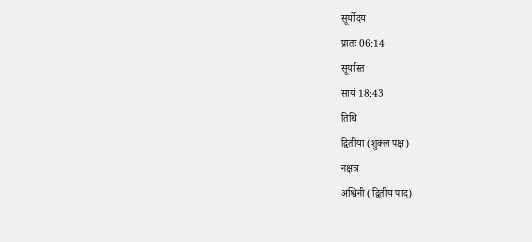सूर्योदय
प्रातः 06:14
सूर्यास्त
सायं 18:43
तिथि
द्वितीया (शुक्ल पक्ष)
नक्षत्र
अश्विनी (द्वितीय पाद)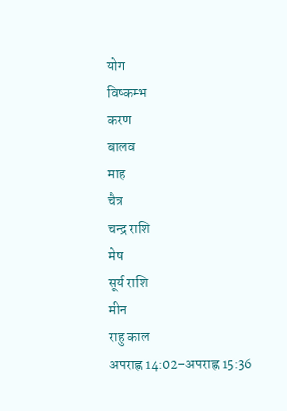योग
विष्कम्भ
करण
बालव
माह
चैत्र
चन्द्र राशि
मेष
सूर्य राशि
मीन
राहु काल
अपराह्ण 14:02–अपराह्ण 15:36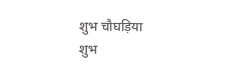शुभ चौघड़िया
शुभ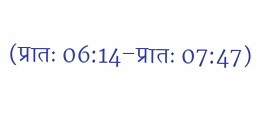(प्रातः 06:14–प्रातः 07:47)